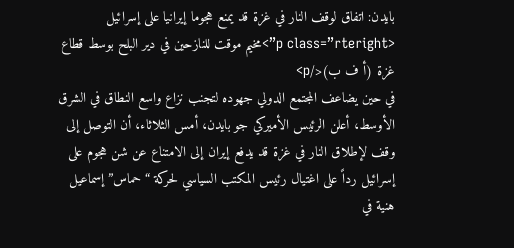بايدن: اتفاق لوقف النار في غزة قد يمنع هجوما إيرانيا على إسرائيل
<p class=”rteright”>مخيم موقت للنازحين في دير البلح بوسط قطاع غزة (أ ف ب)</p>
في حين يضاعف المجتمع الدولي جهوده لتجنب نزاع واسع النطاق في الشرق الأوسط، أعلن الرئيس الأميركي جو بايدن، أمس الثلاثاء، أن التوصل إلى وقف لإطلاق النار في غزة قد يدفع إيران إلى الامتناع عن شن هجوم على إسرائيل رداً على اغتيال رئيس المكتب السياسي لحركة “حماس” إسماعيل هنية في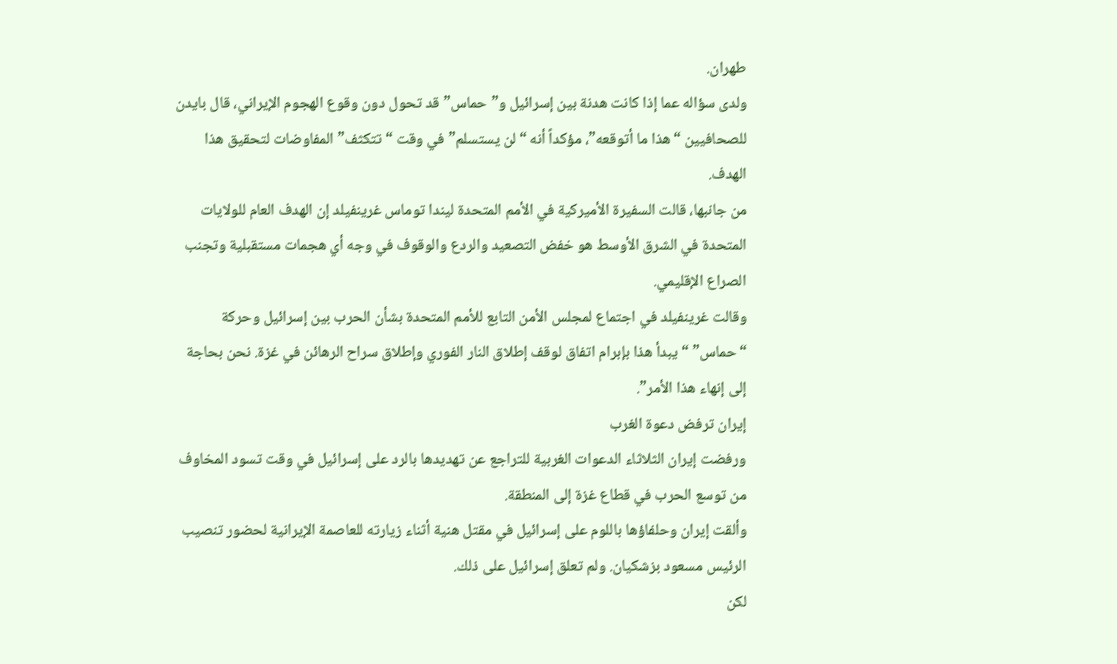طهران.
ولدى سؤاله عما إذا كانت هدنة بين إسرائيل و”حماس” قد تحول دون وقوع الهجوم الإيراني، قال بايدن للصحافيين “هذا ما أتوقعه”، مؤكداً أنه “لن يستسلم” في وقت “تتكثف” المفاوضات لتحقيق هذا الهدف.
من جانبها، قالت السفيرة الأميركية في الأمم المتحدة ليندا توماس غرينفيلد إن الهدف العام للولايات المتحدة في الشرق الأوسط هو خفض التصعيد والردع والوقوف في وجه أي هجمات مستقبلية وتجنب الصراع الإقليمي.
وقالت غرينفيلد في اجتماع لمجلس الأمن التابع للأمم المتحدة بشأن الحرب بين إسرائيل وحركة “حماس” “يبدأ هذا بإبرام اتفاق لوقف إطلاق النار الفوري وإطلاق سراح الرهائن في غزة. نحن بحاجة إلى إنهاء هذا الأمر”.
إيران ترفض دعوة الغرب
ورفضت إيران الثلاثاء الدعوات الغربية للتراجع عن تهديدها بالرد على إسرائيل في وقت تسود المخاوف من توسع الحرب في قطاع غزة إلى المنطقة.
وألقت إيران وحلفاؤها باللوم على إسرائيل في مقتل هنية أثناء زيارته للعاصمة الإيرانية لحضور تنصيب الرئيس مسعود بزشكيان. ولم تعلق إسرائيل على ذلك.
لكن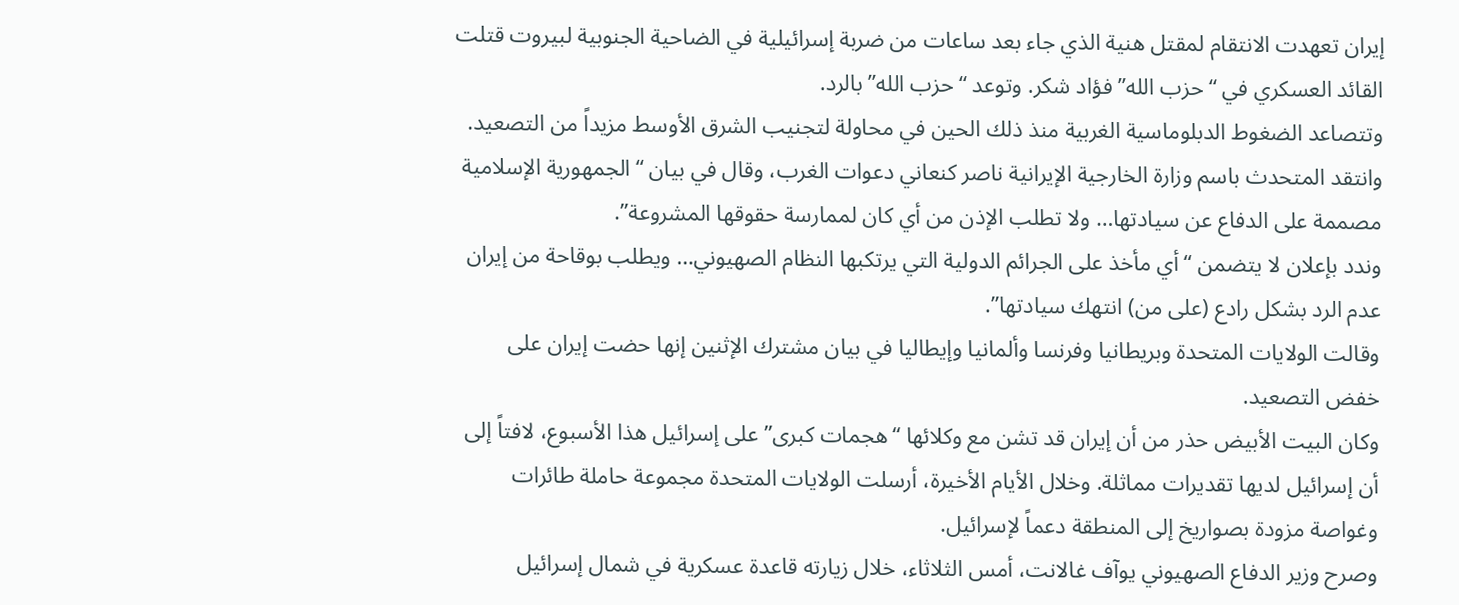إيران تعهدت الانتقام لمقتل هنية الذي جاء بعد ساعات من ضربة إسرائيلية في الضاحية الجنوبية لبيروت قتلت القائد العسكري في “حزب الله” فؤاد شكر. وتوعد “حزب الله” بالرد.
وتتصاعد الضغوط الدبلوماسية الغربية منذ ذلك الحين في محاولة لتجنيب الشرق الأوسط مزيداً من التصعيد.
وانتقد المتحدث باسم وزارة الخارجية الإيرانية ناصر كنعاني دعوات الغرب، وقال في بيان “الجمهورية الإسلامية مصممة على الدفاع عن سيادتها… ولا تطلب الإذن من أي كان لممارسة حقوقها المشروعة”.
وندد بإعلان لا يتضمن “أي مأخذ على الجرائم الدولية التي يرتكبها النظام الصهيوني… ويطلب بوقاحة من إيران عدم الرد بشكل رادع (على من) انتهك سيادتها”.
وقالت الولايات المتحدة وبريطانيا وفرنسا وألمانيا وإيطاليا في بيان مشترك الإثنين إنها حضت إيران على خفض التصعيد.
وكان البيت الأبيض حذر من أن إيران قد تشن مع وكلائها “هجمات كبرى” على إسرائيل هذا الأسبوع، لافتاً إلى أن إسرائيل لديها تقديرات مماثلة. وخلال الأيام الأخيرة، أرسلت الولايات المتحدة مجموعة حاملة طائرات وغواصة مزودة بصواريخ إلى المنطقة دعماً لإسرائيل.
وصرح وزير الدفاع الصهيوني يوآف غالانت، أمس الثلاثاء، خلال زيارته قاعدة عسكرية في شمال إسرائيل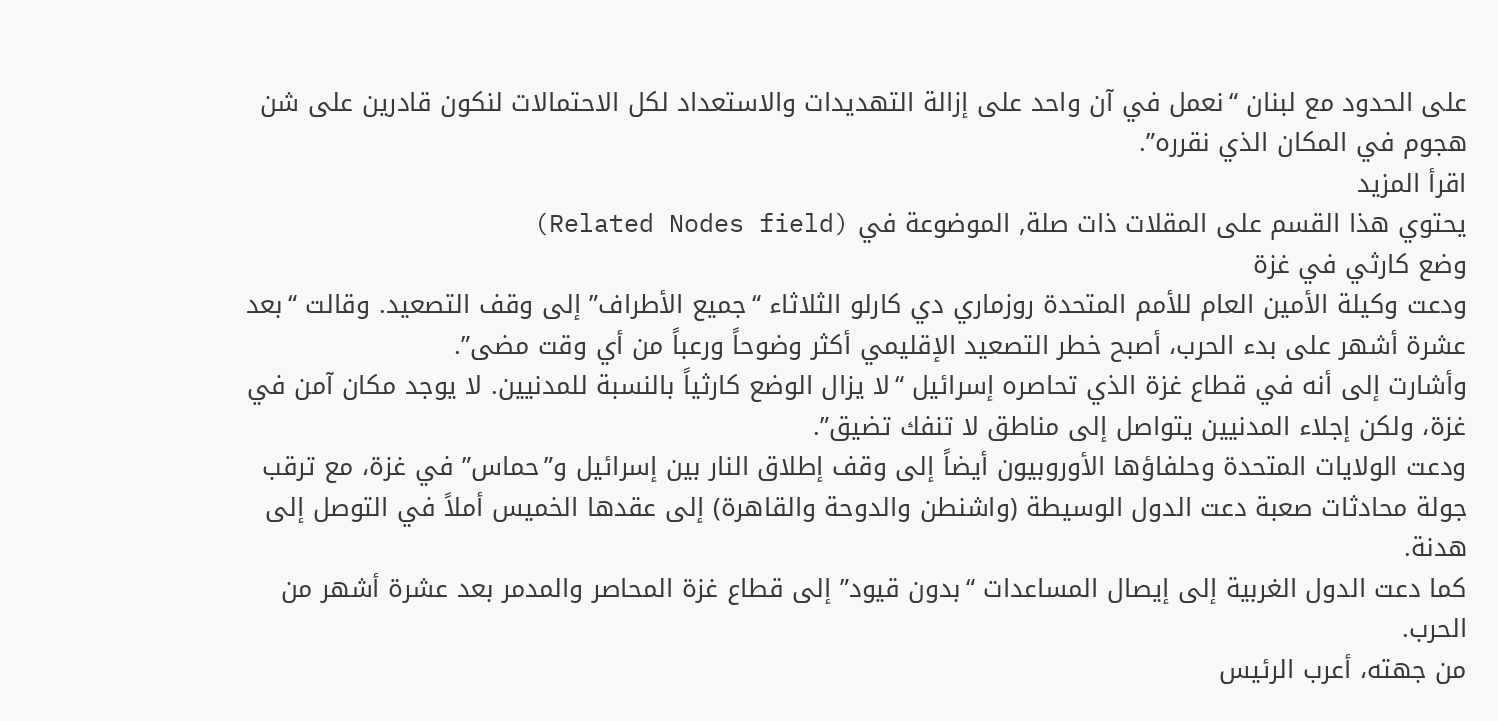على الحدود مع لبنان “نعمل في آن واحد على إزالة التهديدات والاستعداد لكل الاحتمالات لنكون قادرين على شن هجوم في المكان الذي نقرره”.
اقرأ المزيد
يحتوي هذا القسم على المقلات ذات صلة, الموضوعة في (Related Nodes field)
وضع كارثي في غزة
ودعت وكيلة الأمين العام للأمم المتحدة روزماري دي كارلو الثلاثاء “جميع الأطراف” إلى وقف التصعيد. وقالت “بعد عشرة أشهر على بدء الحرب، أصبح خطر التصعيد الإقليمي أكثر وضوحاً ورعباً من أي وقت مضى”.
وأشارت إلى أنه في قطاع غزة الذي تحاصره إسرائيل “لا يزال الوضع كارثياً بالنسبة للمدنيين. لا يوجد مكان آمن في غزة، ولكن إجلاء المدنيين يتواصل إلى مناطق لا تنفك تضيق”.
ودعت الولايات المتحدة وحلفاؤها الأوروبيون أيضاً إلى وقف إطلاق النار بين إسرائيل و”حماس” في غزة، مع ترقب جولة محادثات صعبة دعت الدول الوسيطة (واشنطن والدوحة والقاهرة) إلى عقدها الخميس أملاً في التوصل إلى هدنة.
كما دعت الدول الغربية إلى إيصال المساعدات “بدون قيود” إلى قطاع غزة المحاصر والمدمر بعد عشرة أشهر من الحرب.
من جهته، أعرب الرئيس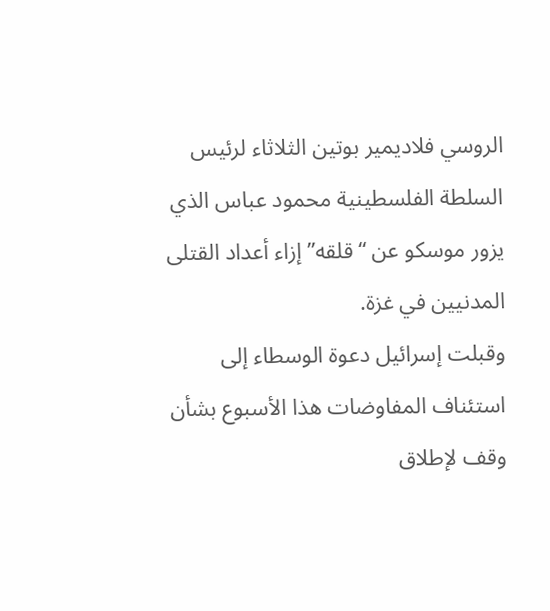الروسي فلاديمير بوتين الثلاثاء لرئيس السلطة الفلسطينية محمود عباس الذي يزور موسكو عن “قلقه” إزاء أعداد القتلى المدنيين في غزة.
وقبلت إسرائيل دعوة الوسطاء إلى استئناف المفاوضات هذا الأسبوع بشأن وقف لإطلاق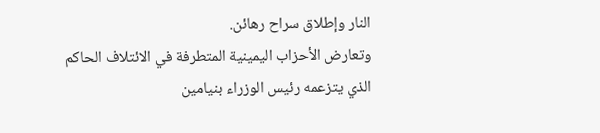النار وإطلاق سراح رهائن.
وتعارض الأحزاب اليمينية المتطرفة في الائتلاف الحاكم الذي يتزعمه رئيس الوزراء بنيامين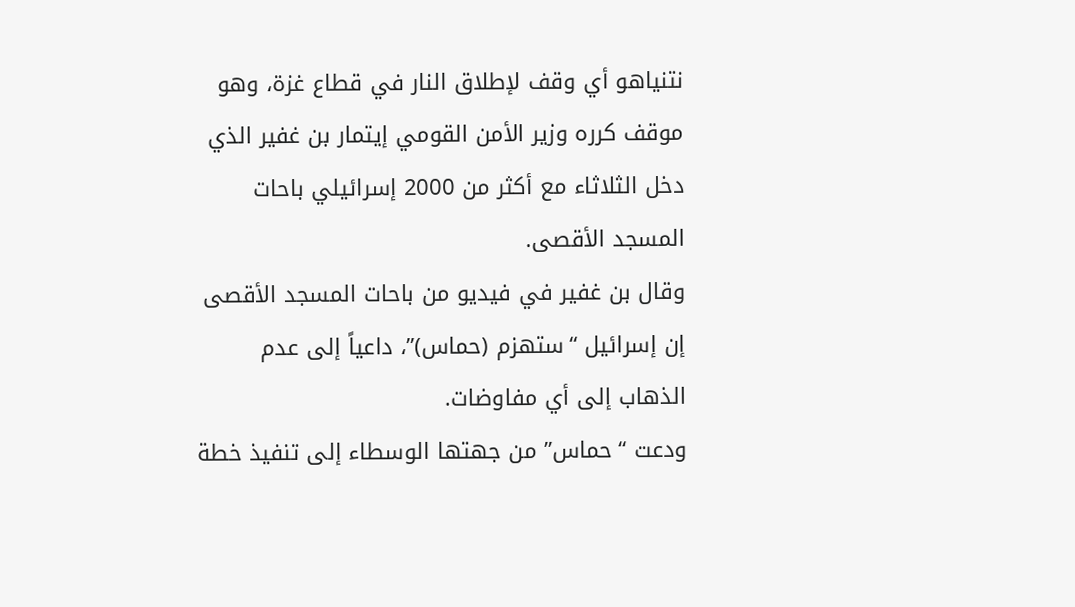نتنياهو أي وقف لإطلاق النار في قطاع غزة، وهو موقف كرره وزير الأمن القومي إيتمار بن غفير الذي دخل الثلاثاء مع أكثر من 2000 إسرائيلي باحات المسجد الأقصى.
وقال بن غفير في فيديو من باحات المسجد الأقصى إن إسرائيل “ستهزم (حماس)”، داعياً إلى عدم الذهاب إلى أي مفاوضات.
ودعت “حماس” من جهتها الوسطاء إلى تنفيذ خطة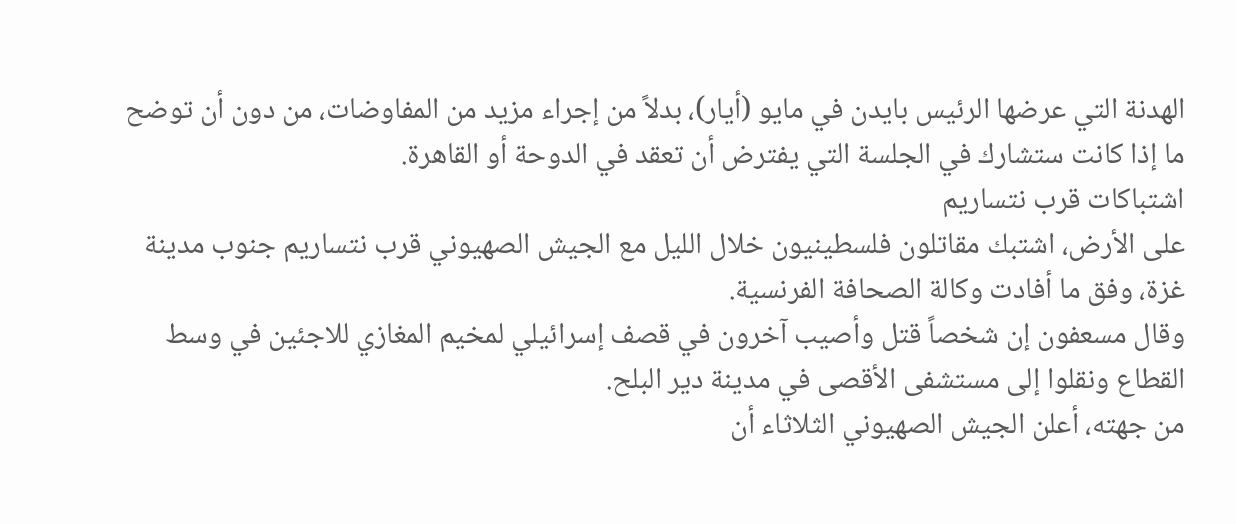الهدنة التي عرضها الرئيس بايدن في مايو (أيار)، بدلاً من إجراء مزيد من المفاوضات، من دون أن توضح ما إذا كانت ستشارك في الجلسة التي يفترض أن تعقد في الدوحة أو القاهرة.
اشتباكات قرب نتساريم
على الأرض، اشتبك مقاتلون فلسطينيون خلال الليل مع الجيش الصهيوني قرب نتساريم جنوب مدينة غزة، وفق ما أفادت وكالة الصحافة الفرنسية.
وقال مسعفون إن شخصاً قتل وأصيب آخرون في قصف إسرائيلي لمخيم المغازي للاجئين في وسط القطاع ونقلوا إلى مستشفى الأقصى في مدينة دير البلح.
من جهته، أعلن الجيش الصهيوني الثلاثاء أن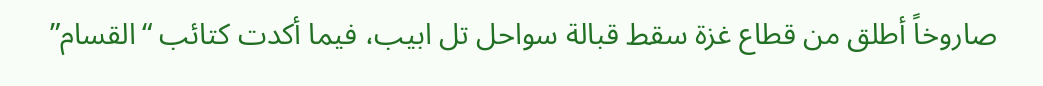صاروخاً أطلق من قطاع غزة سقط قبالة سواحل تل ابيب، فيما أكدت كتائب “القسام”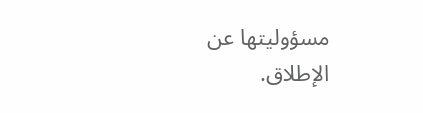مسؤوليتها عن الإطلاق.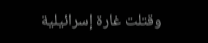وقتلت غارة إسرائيلية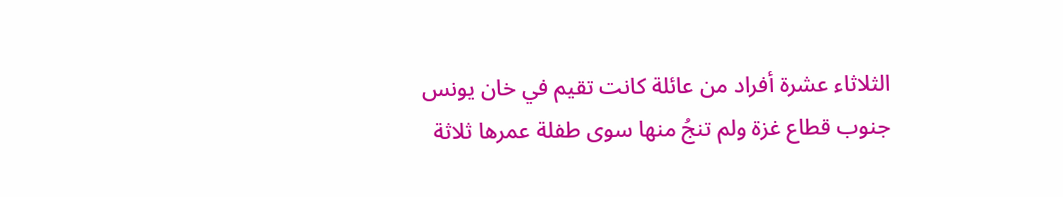الثلاثاء عشرة أفراد من عائلة كانت تقيم في خان يونس جنوب قطاع غزة ولم تنجُ منها سوى طفلة عمرها ثلاثة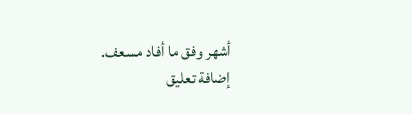أشهر وفق ما أفاد مسعف.
إضافة تعليق